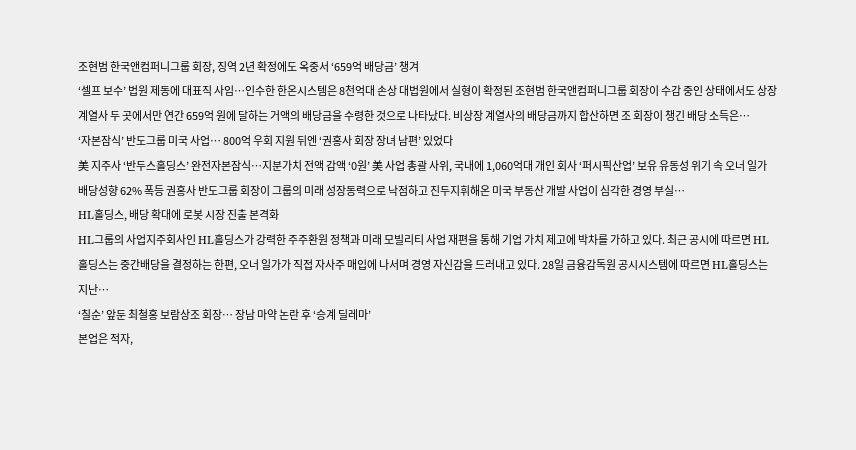조현범 한국앤컴퍼니그룹 회장, 징역 2년 확정에도 옥중서 ‘659억 배당금’ 챙겨
‘셀프 보수’ 법원 제동에 대표직 사임…인수한 한온시스템은 8천억대 손상 대법원에서 실형이 확정된 조현범 한국앤컴퍼니그룹 회장이 수감 중인 상태에서도 상장 계열사 두 곳에서만 연간 659억 원에 달하는 거액의 배당금을 수령한 것으로 나타났다. 비상장 계열사의 배당금까지 합산하면 조 회장이 챙긴 배당 소득은…
‘자본잠식’ 반도그룹 미국 사업… 800억 우회 지원 뒤엔 ‘권홍사 회장 장녀 남편’ 있었다
美 지주사 ‘반두스홀딩스’ 완전자본잠식…지분가치 전액 감액 ‘0원’ 美 사업 총괄 사위, 국내에 1,060억대 개인 회사 ‘퍼시픽산업’ 보유 유동성 위기 속 오너 일가 배당성향 62% 폭등 권홍사 반도그룹 회장이 그룹의 미래 성장동력으로 낙점하고 진두지휘해온 미국 부동산 개발 사업이 심각한 경영 부실…
HL홀딩스, 배당 확대에 로봇 시장 진출 본격화
HL그룹의 사업지주회사인 HL홀딩스가 강력한 주주환원 정책과 미래 모빌리티 사업 재편을 통해 기업 가치 제고에 박차를 가하고 있다. 최근 공시에 따르면 HL홀딩스는 중간배당을 결정하는 한편, 오너 일가가 직접 자사주 매입에 나서며 경영 자신감을 드러내고 있다. 28일 금융감독원 공시시스템에 따르면 HL홀딩스는 지난…
‘칠순’ 앞둔 최철홍 보람상조 회장… 장남 마약 논란 후 ‘승계 딜레마’
본업은 적자,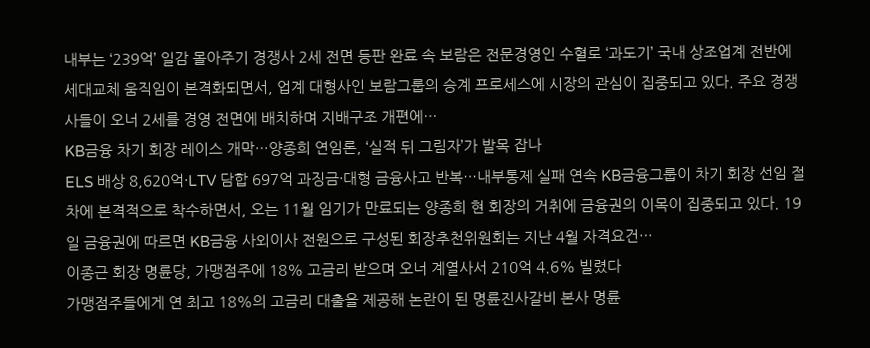내부는 ‘239억’ 일감 몰아주기 경쟁사 2세 전면 등판 완료 속 보람은 전문경영인 수혈로 ‘과도기’ 국내 상조업계 전반에 세대교체 움직임이 본격화되면서, 업계 대형사인 보람그룹의 승계 프로세스에 시장의 관심이 집중되고 있다. 주요 경쟁사들이 오너 2세를 경영 전면에 배치하며 지배구조 개편에…
KB금융 차기 회장 레이스 개막…양종희 연임론, ‘실적 뒤 그림자’가 발목 잡나
ELS 배상 8,620억·LTV 담합 697억 과징금·대형 금융사고 반복…내부통제 실패 연속 KB금융그룹이 차기 회장 선임 절차에 본격적으로 착수하면서, 오는 11월 임기가 만료되는 양종희 현 회장의 거취에 금융권의 이목이 집중되고 있다. 19일 금융권에 따르면 KB금융 사외이사 전원으로 구성된 회장추천위원회는 지난 4월 자격요건…
이종근 회장 명륜당, 가맹점주에 18% 고금리 받으며 오너 계열사서 210억 4.6% 빌렸다
가맹점주들에게 연 최고 18%의 고금리 대출을 제공해 논란이 된 명륜진사갈비 본사 명륜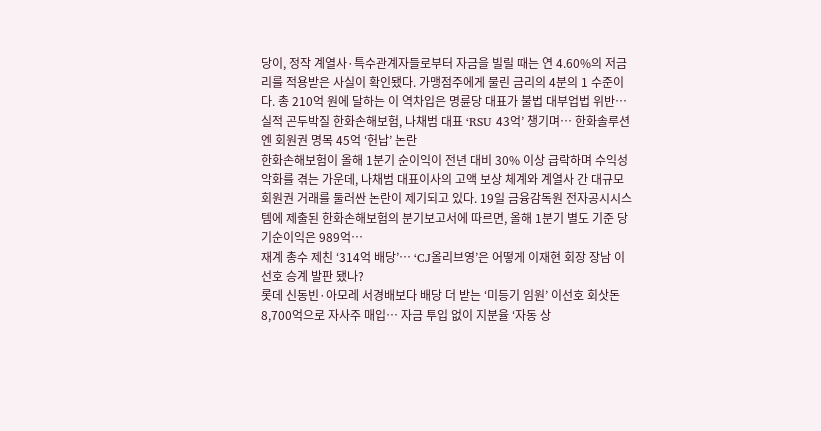당이, 정작 계열사·특수관계자들로부터 자금을 빌릴 때는 연 4.60%의 저금리를 적용받은 사실이 확인됐다. 가맹점주에게 물린 금리의 4분의 1 수준이다. 총 210억 원에 달하는 이 역차입은 명륜당 대표가 불법 대부업법 위반…
실적 곤두박질 한화손해보험, 나채범 대표 ‘RSU 43억’ 챙기며… 한화솔루션엔 회원권 명목 45억 ‘헌납’ 논란
한화손해보험이 올해 1분기 순이익이 전년 대비 30% 이상 급락하며 수익성 악화를 겪는 가운데, 나채범 대표이사의 고액 보상 체계와 계열사 간 대규모 회원권 거래를 둘러싼 논란이 제기되고 있다. 19일 금융감독원 전자공시시스템에 제출된 한화손해보험의 분기보고서에 따르면, 올해 1분기 별도 기준 당기순이익은 989억…
재계 총수 제친 ‘314억 배당’… ‘CJ올리브영’은 어떻게 이재현 회장 장남 이선호 승계 발판 됐나?
롯데 신동빈·아모레 서경배보다 배당 더 받는 ‘미등기 임원’ 이선호 회삿돈 8,700억으로 자사주 매입… 자금 투입 없이 지분율 ‘자동 상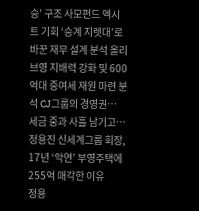승’ 구조 사모펀드 엑시트 기회 ‘승계 지렛대’로 바꾼 재무 설계 분석 올리브영 지배력 강화 및 600억대 증여세 재원 마련 분석 CJ그룹의 경영권…
세금 중과 사흘 남기고…정용진 신세계그룹 회장, 17년 ‘악연’ 부영주택에 255억 매각한 이유
정용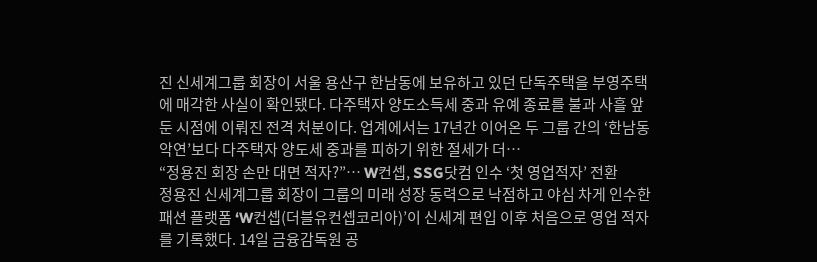진 신세계그룹 회장이 서울 용산구 한남동에 보유하고 있던 단독주택을 부영주택에 매각한 사실이 확인됐다. 다주택자 양도소득세 중과 유예 종료를 불과 사흘 앞둔 시점에 이뤄진 전격 처분이다. 업계에서는 17년간 이어온 두 그룹 간의 ‘한남동 악연’보다 다주택자 양도세 중과를 피하기 위한 절세가 더…
“정용진 회장 손만 대면 적자?”… W컨셉, SSG닷컴 인수 ‘첫 영업적자’ 전환
정용진 신세계그룹 회장이 그룹의 미래 성장 동력으로 낙점하고 야심 차게 인수한 패션 플랫폼 ‘W컨셉(더블유컨셉코리아)’이 신세계 편입 이후 처음으로 영업 적자를 기록했다. 14일 금융감독원 공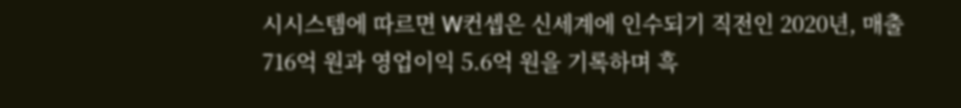시시스템에 따르면 W컨셉은 신세계에 인수되기 직전인 2020년, 매출 716억 원과 영업이익 5.6억 원을 기록하며 흑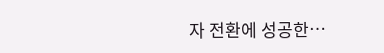자 전환에 성공한…